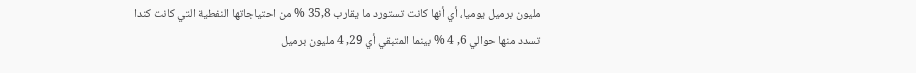مليون برميل يوميا، أي أنها كانت تستورد ما يقارب 35,8 % من احتياجاتها النفطية التي كانت کندا
تسدد منها حوالي 6, 4 % بينما المتبقي أي 29, 4 مليون برميل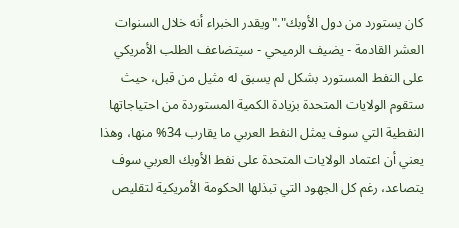كان يستورد من دول الأوبك"."ويقدر الخبراء أنه خلال السنوات العشر القادمة - يضيف الرميحي - سيتضاعف الطلب الأمريكي على النفط المستورد بشكل لم يسبق له مثيل من قبل، حيث ستقوم الولايات المتحدة بزيادة الكمية المستوردة من احتياجاتها النفطية التي سوف يمثل النفط العربي ما يقارب 34% منها، وهذا يعني أن اعتماد الولايات المتحدة على نفط الأوبك العربي سوف يتصاعد، رغم كل الجهود التي تبذلها الحكومة الأمريكية لتقليص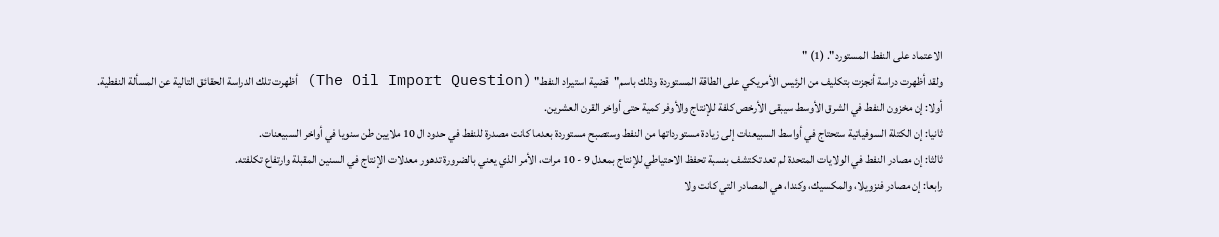الاعتماد على النفط المستورد". (1) "
ولقد أظهرت دراسة أنجزت بتكليف من الرئيس الأمريكي على الطاقة المستوردة وذلك باسم"قضية استيراد النفط" (The Oil Import Question) أظهرت تلك الدراسة الحقائق التالية عن المسألة النفطية.
أولا: إن مخزون النفط في الشرق الأوسط سيبقى الأرخص كلفة للإنتاج والأوفر كمية حتى أواخر القرن العشرين.
ثانيا: إن الكتلة السوفياتية ستحتاج في أواسط السبيعنات إلى زيادة مستورداتها من النفط وستصبح مستوردة بعدما كانت مصدرة للنفط في حدود ال 10 ملايين طن سنويا في أواخر السبيعنات.
ثالثا: إن مصادر النفط في الولايات المتحدة لم تعد تكتشف بنسبة تحفظ الاحتياطي للإنتاج بمعدل 9 - 10 مرات، الأمر الذي يعني بالضرورة تدهور معدلات الإنتاج في السنين المقبلة وارتفاع تكلفته.
رابعا: إن مصادر فنزويلا، والمكسيك، وكندا، هي المصادر التي كانت ولا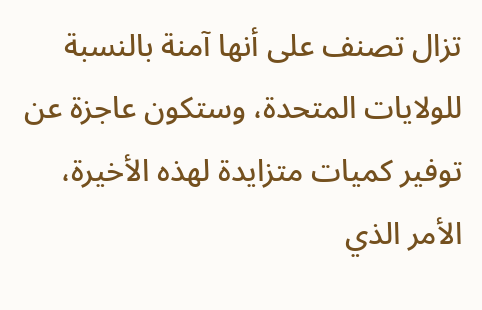تزال تصنف على أنها آمنة بالنسبة للولايات المتحدة، وستكون عاجزة عن توفير كميات متزايدة لهذه الأخيرة، الأمر الذي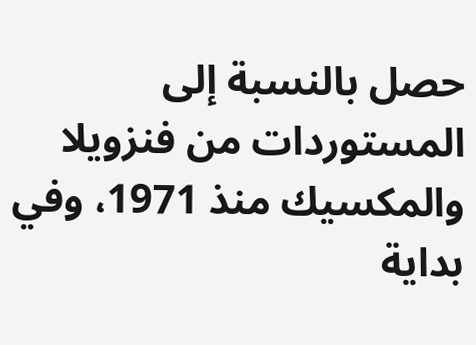حصل بالنسبة إلى المستوردات من فنزويلا والمكسيك منذ 1971، وفي بداية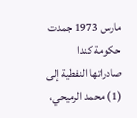مارس 1973 جمدت حكومة كندا صادراتها النفطية إلى
(1) محمد الرميحي،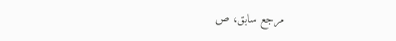مرجع سابق، ص